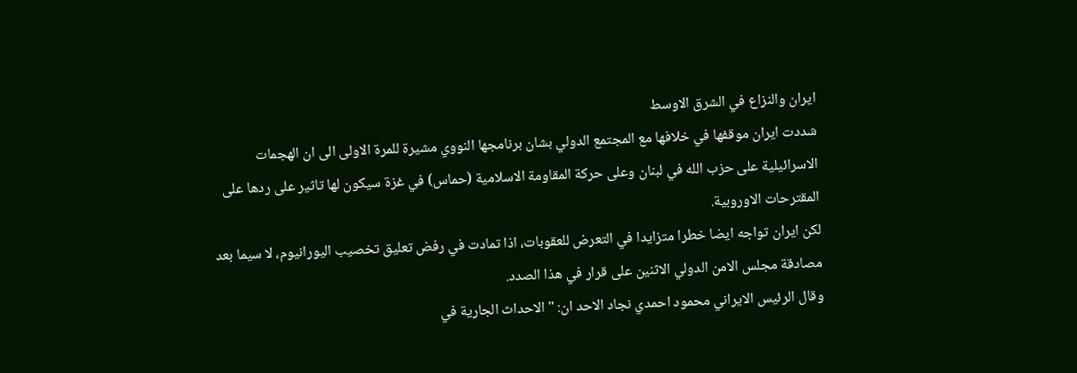ايران والنزاع في الشرق الاوسط
شددت ايران موقفها في خلافها مع المجتمع الدولي بشان برنامجها النووي مشيرة للمرة الاولى الى ان الهجمات الاسرائيلية على حزب الله في لبنان وعلى حركة المقاومة الاسلامية (حماس) في غزة سيكون لها تاثير على ردها على المقترحات الاوروبية.
لكن ايران تواجه ايضا خطرا متزايدا في التعرض للعقوبات، اذا تمادت في رفض تعليق تخصيب اليورانيوم، لا سيما بعد مصادقة مجلس الامن الدولي الاثنين على قرار في هذا الصدد.
وقال الرئيس الايراني محمود احمدي نجاد الاحد ان: "الاحداث الجارية في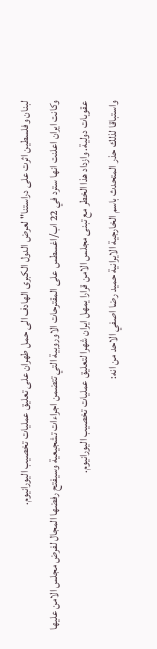لبنان وفلسطين اثرت على دراستنا" لعرض الدول الكبرى الهادف الى حمل طهران على تعليق عمليات تخصيب اليورانيوم.
وكانت ايران اعلنت انها سترد في 22 اب/اغسطس على المقترحات الاوروبية التي تتضمن اجراءات تشجيعية وسيفتح رفضها المجال لفرض مجلس الامن عليها عقوبات دولية. وازداد هذا الخطر مع تبنى مجلس الامن قرارا يمهل ايران شهرا لتعليق عمليات تخصيب اليورانيوم.
واستباقا لذلك حذر المتحدث باسم الخارجية الايرانية حميد رضا اصفي الاحد من انه: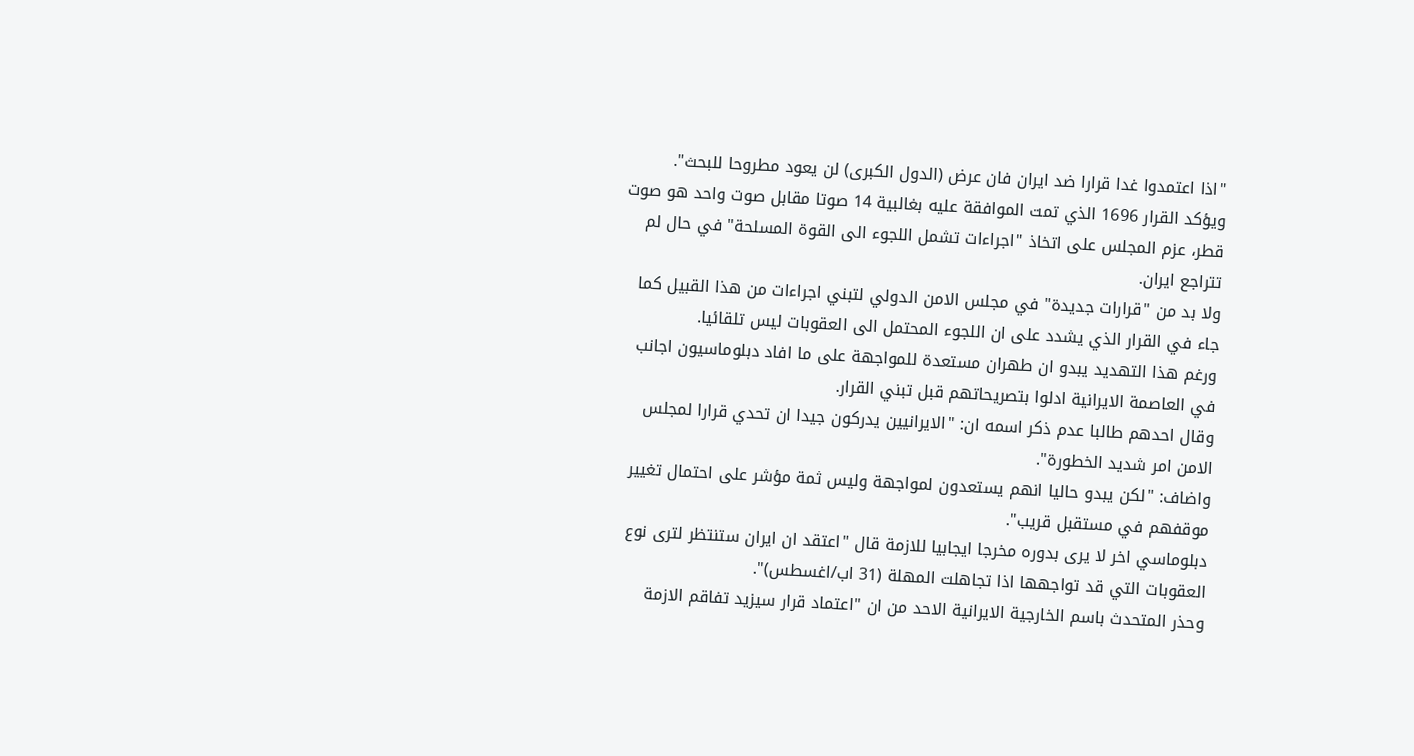"اذا اعتمدوا غدا قرارا ضد ايران فان عرض (الدول الكبرى) لن يعود مطروحا للبحث".
ويؤكد القرار 1696 الذي تمت الموافقة عليه بغالبية 14 صوتا مقابل صوت واحد هو صوت قطر، عزم المجلس على اتخاذ "اجراءات تشمل اللجوء الى القوة المسلحة" في حال لم تتراجع ايران.
ولا بد من "قرارات جديدة" في مجلس الامن الدولي لتبني اجراءات من هذا القبيل كما جاء في القرار الذي يشدد على ان اللجوء المحتمل الى العقوبات ليس تلقائيا.
ورغم هذا التهديد يبدو ان طهران مستعدة للمواجهة على ما افاد دبلوماسيون اجانب في العاصمة الايرانية ادلوا بتصريحاتهم قبل تبني القرار.
وقال احدهم طالبا عدم ذكر اسمه ان: "الايرانيين يدركون جيدا ان تحدي قرارا لمجلس الامن امر شديد الخطورة".
واضاف: "لكن يبدو حاليا انهم يستعدون لمواجهة وليس ثمة مؤشر على احتمال تغيير موقفهم في مستقبل قريب".
دبلوماسي اخر لا يرى بدوره مخرجا ايجابيا للازمة قال "اعتقد ان ايران ستنتظر لترى نوع العقوبات التي قد تواجهها اذا تجاهلت المهلة (31 اب/اغسطس)".
وحذر المتحدث باسم الخارجية الايرانية الاحد من ان "اعتماد قرار سيزيد تفاقم الازمة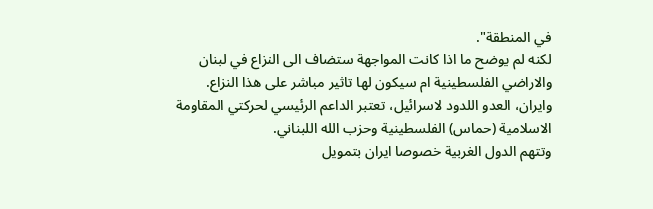في المنطقة".
لكنه لم يوضح ما اذا كانت المواجهة ستضاف الى النزاع في لبنان والاراضي الفلسطينية ام سيكون لها تاثير مباشر على هذا النزاع.
وايران، العدو اللدود لاسرائيل، تعتبر الداعم الرئيسي لحركتي المقاومة الاسلامية (حماس) الفلسطينية وحزب الله اللبناني.
وتتهم الدول الغربية خصوصا ايران بتمويل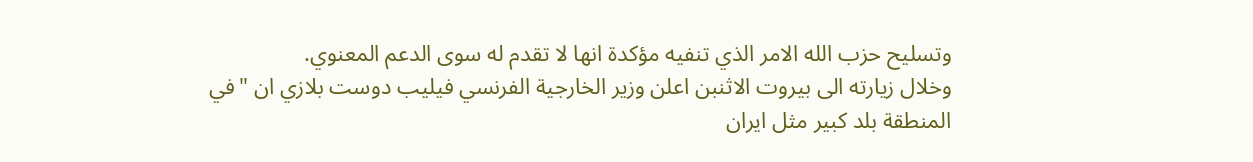وتسليح حزب الله الامر الذي تنفيه مؤكدة انها لا تقدم له سوى الدعم المعنوي.
وخلال زيارته الى بيروت الاثنبن اعلن وزير الخارجية الفرنسي فيليب دوست بلازي ان "في المنطقة بلد كبير مثل ايران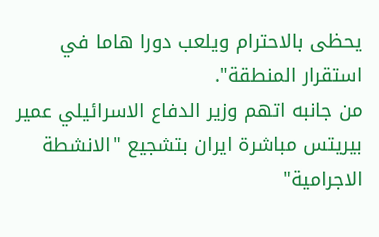يحظى بالاحترام ويلعب دورا هاما في استقرار المنطقة".
من جانبه اتهم وزير الدفاع الاسرائيلي عمير بيريتس مباشرة ايران بتشجيع "الانشطة الاجرامية"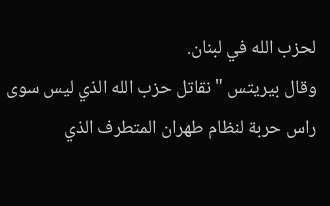لحزب الله في لبنان.
وقال بيريتس "نقاتل حزب الله الذي ليس سوى راس حربة لنظام طهران المتطرف الذي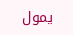يمول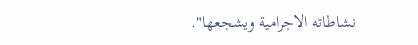نشاطاته الاجرامية ويشجعها".